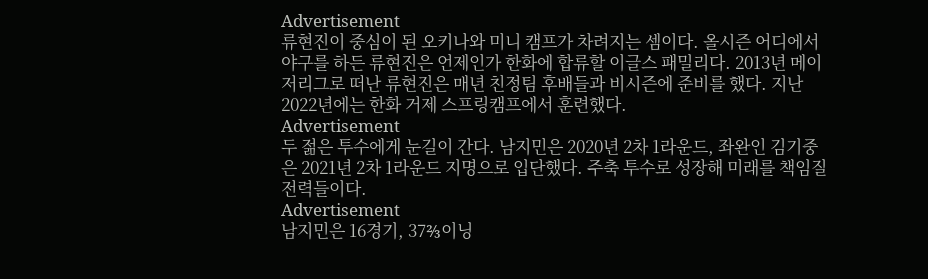Advertisement
류현진이 중심이 된 오키나와 미니 캠프가 차려지는 셈이다. 올시즌 어디에서 야구를 하든 류현진은 언제인가 한화에 합류할 이글스 패밀리다. 2013년 메이저리그로 떠난 류현진은 매년 친정팀 후배들과 비시즌에 준비를 했다. 지난 2022년에는 한화 거제 스프링캠프에서 훈련했다.
Advertisement
두 젊은 투수에게 눈길이 간다. 남지민은 2020년 2차 1라운드, 좌완인 김기중은 2021년 2차 1라운드 지명으로 입단했다. 주축 투수로 성장해 미래를 책임질 전력들이다.
Advertisement
남지민은 16경기, 37⅔이닝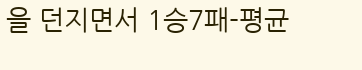을 던지면서 1승7패-평균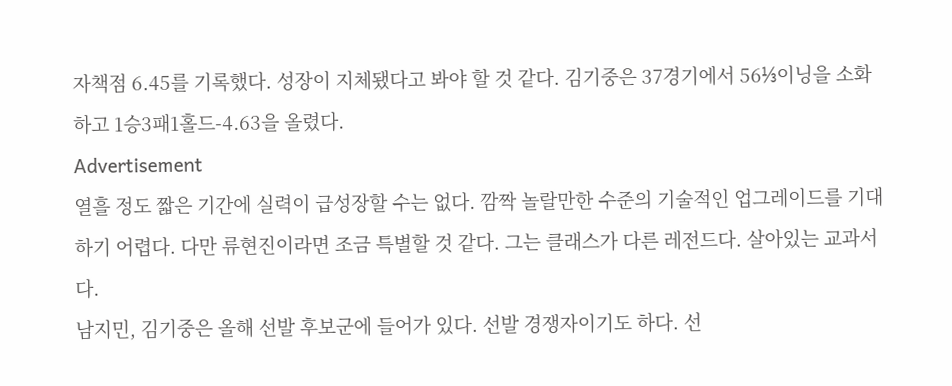자책점 6.45를 기록했다. 성장이 지체됐다고 봐야 할 것 같다. 김기중은 37경기에서 56⅓이닝을 소화하고 1승3패1홀드-4.63을 올렸다.
Advertisement
열흘 정도 짧은 기간에 실력이 급성장할 수는 없다. 깜짝 놀랄만한 수준의 기술적인 업그레이드를 기대하기 어렵다. 다만 류현진이라면 조금 특별할 것 같다. 그는 클래스가 다른 레전드다. 살아있는 교과서다.
남지민, 김기중은 올해 선발 후보군에 들어가 있다. 선발 경쟁자이기도 하다. 선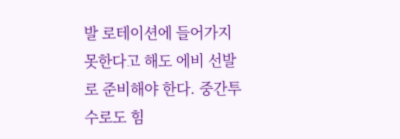발 로테이션에 들어가지 못한다고 해도 에비 선발로 준비해야 한다. 중간투수로도 힘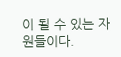이 될 수 있는 자원들이다.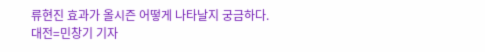류현진 효과가 올시즌 어떻게 나타날지 궁금하다.
대전=민창기 기자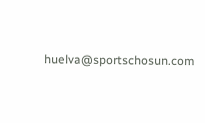huelva@sportschosun.com